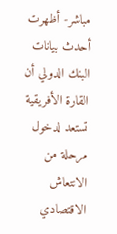مباشر- أظهرت أحدث بيانات البنك الدولي أن القارة الأفريقية تستعد لدخول مرحلة من الانتعاش الاقتصادي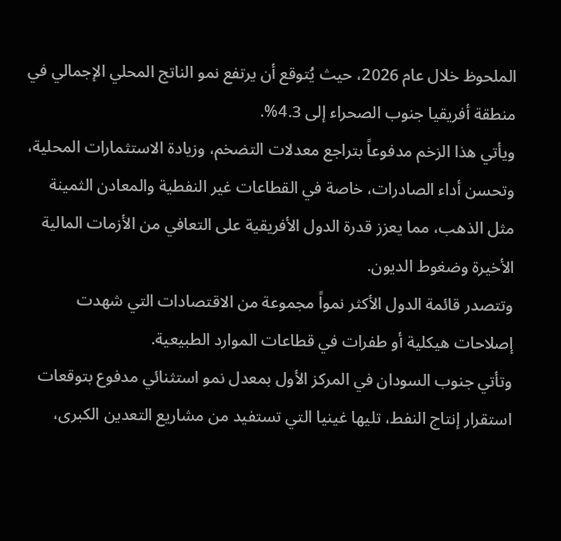الملحوظ خلال عام 2026، حيث يُتوقع أن يرتفع نمو الناتج المحلي الإجمالي في منطقة أفريقيا جنوب الصحراء إلى 4.3%.
ويأتي هذا الزخم مدفوعاً بتراجع معدلات التضخم، وزيادة الاستثمارات المحلية، وتحسن أداء الصادرات، خاصة في القطاعات غير النفطية والمعادن الثمينة مثل الذهب، مما يعزز قدرة الدول الأفريقية على التعافي من الأزمات المالية الأخيرة وضغوط الديون.
وتتصدر قائمة الدول الأكثر نمواً مجموعة من الاقتصادات التي شهدت إصلاحات هيكلية أو طفرات في قطاعات الموارد الطبيعية.
وتأتي جنوب السودان في المركز الأول بمعدل نمو استثنائي مدفوع بتوقعات استقرار إنتاج النفط، تليها غينيا التي تستفيد من مشاريع التعدين الكبرى،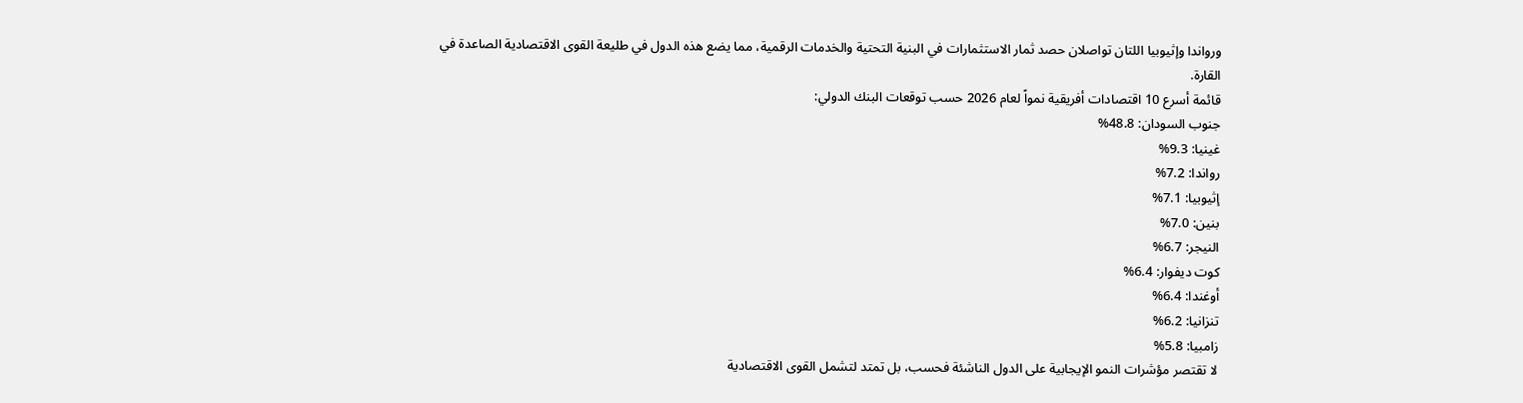ورواندا وإثيوبيا اللتان تواصلان حصد ثمار الاستثمارات في البنية التحتية والخدمات الرقمية، مما يضع هذه الدول في طليعة القوى الاقتصادية الصاعدة في القارة.
قائمة أسرع 10 اقتصادات أفريقية نمواً لعام 2026 حسب توقعات البنك الدولي:
جنوب السودان: 48.8%
غينيا: 9.3%
رواندا: 7.2%
إثيوبيا: 7.1%
بنين: 7.0%
النيجر: 6.7%
كوت ديفوار: 6.4%
أوغندا: 6.4%
تنزانيا: 6.2%
زامبيا: 5.8%
لا تقتصر مؤشرات النمو الإيجابية على الدول الناشئة فحسب، بل تمتد لتشمل القوى الاقتصادية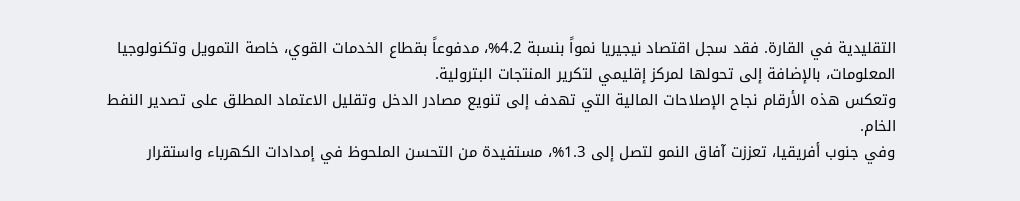التقليدية في القارة. فقد سجل اقتصاد نيجيريا نمواً بنسبة 4.2%، مدفوعاً بقطاع الخدمات القوي، خاصة التمويل وتكنولوجيا المعلومات، بالإضافة إلى تحولها لمركز إقليمي لتكرير المنتجات البترولية.
وتعكس هذه الأرقام نجاح الإصلاحات المالية التي تهدف إلى تنويع مصادر الدخل وتقليل الاعتماد المطلق على تصدير النفط الخام.
وفي جنوب أفريقيا، تعززت آفاق النمو لتصل إلى 1.3%، مستفيدة من التحسن الملحوظ في إمدادات الكهرباء واستقرار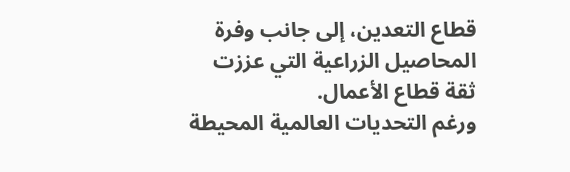قطاع التعدين، إلى جانب وفرة المحاصيل الزراعية التي عززت ثقة قطاع الأعمال.
ورغم التحديات العالمية المحيطة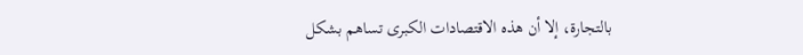بالتجارة، إلا أن هذه الاقتصادات الكبرى تساهم بشكل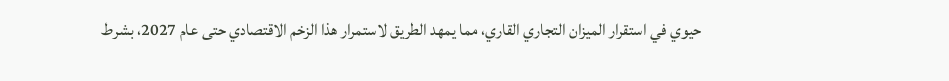حيوي في استقرار الميزان التجاري القاري، مما يمهد الطريق لاستمرار هذا الزخم الاقتصادي حتى عام 2027، بشرط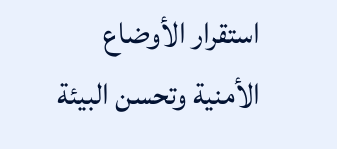استقرار الأوضاع الأمنية وتحسن البيئة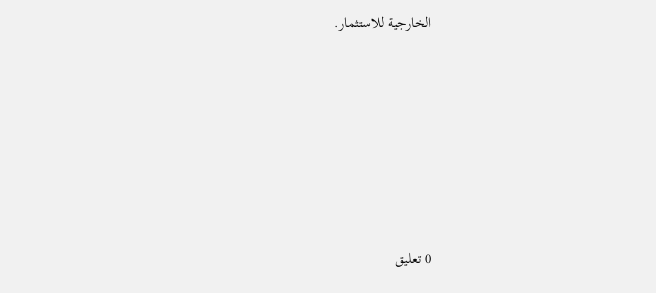الخارجية للاستثمار.







0 تعليق